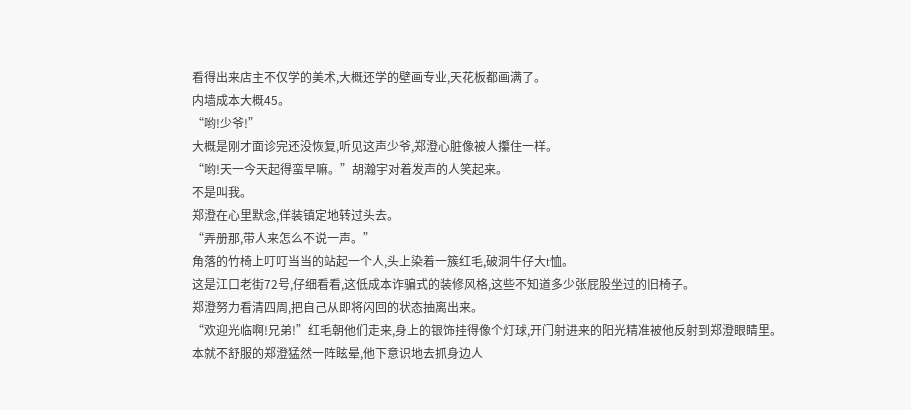看得出来店主不仅学的美术,大概还学的壁画专业,天花板都画满了。
内墙成本大概45。
“哟!少爷!”
大概是刚才面诊完还没恢复,听见这声少爷,郑澄心脏像被人攥住一样。
“哟!天一今天起得蛮早嘛。”胡瀚宇对着发声的人笑起来。
不是叫我。
郑澄在心里默念,佯装镇定地转过头去。
“弄册那,带人来怎么不说一声。”
角落的竹椅上叮叮当当的站起一个人,头上染着一簇红毛,破洞牛仔大t恤。
这是江口老街72号,仔细看看,这低成本诈骗式的装修风格,这些不知道多少张屁股坐过的旧椅子。
郑澄努力看清四周,把自己从即将闪回的状态抽离出来。
“欢迎光临啊!兄弟!”红毛朝他们走来,身上的银饰挂得像个灯球,开门射进来的阳光精准被他反射到郑澄眼睛里。
本就不舒服的郑澄猛然一阵眩晕,他下意识地去抓身边人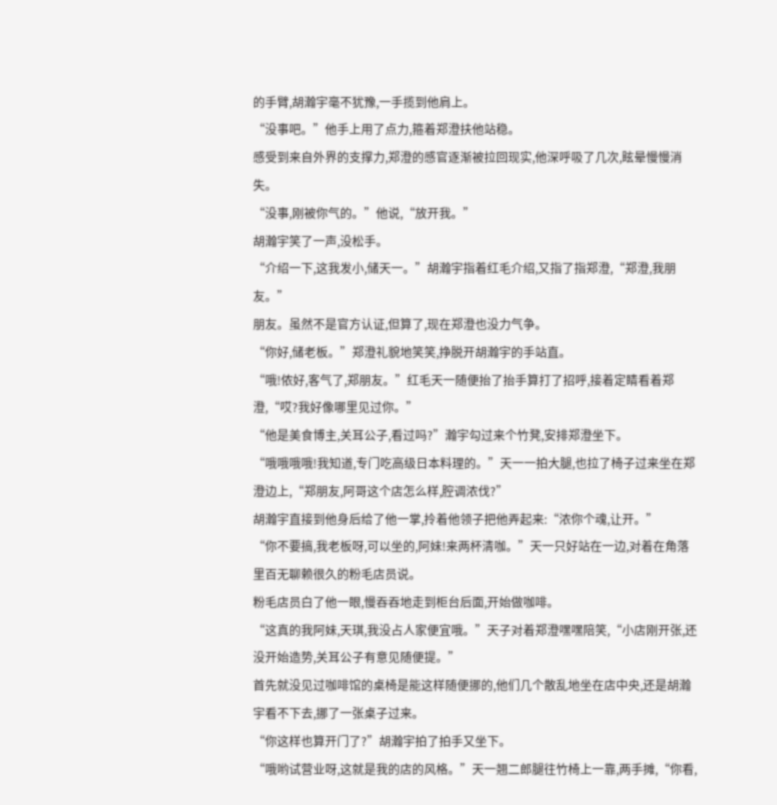的手臂,胡瀚宇毫不犹豫,一手揽到他肩上。
“没事吧。”他手上用了点力,箍着郑澄扶他站稳。
感受到来自外界的支撑力,郑澄的感官逐渐被拉回现实,他深呼吸了几次,眩晕慢慢消失。
“没事,刚被你气的。”他说,“放开我。”
胡瀚宇笑了一声,没松手。
“介绍一下,这我发小,储天一。”胡瀚宇指着红毛介绍,又指了指郑澄,“郑澄,我朋友。”
朋友。虽然不是官方认证,但算了,现在郑澄也没力气争。
“你好,储老板。”郑澄礼貌地笑笑,挣脱开胡瀚宇的手站直。
“哦!侬好,客气了,郑朋友。”红毛天一随便抬了抬手算打了招呼,接着定睛看着郑澄,“哎?我好像哪里见过你。”
“他是美食博主,关耳公子,看过吗?”瀚宇勾过来个竹凳,安排郑澄坐下。
“哦哦哦哦!我知道,专门吃高级日本料理的。”天一一拍大腿,也拉了椅子过来坐在郑澄边上,“郑朋友,阿哥这个店怎么样,腔调浓伐?”
胡瀚宇直接到他身后给了他一掌,拎着他领子把他弄起来:“浓你个魂,让开。”
“你不要搞,我老板呀,可以坐的,阿妹!来两杯清咖。”天一只好站在一边,对着在角落里百无聊赖很久的粉毛店员说。
粉毛店员白了他一眼,慢吞吞地走到柜台后面,开始做咖啡。
“这真的我阿妹,天琪,我没占人家便宜哦。”天子对着郑澄嘿嘿陪笑,“小店刚开张,还没开始造势,关耳公子有意见随便提。”
首先就没见过咖啡馆的桌椅是能这样随便挪的,他们几个散乱地坐在店中央,还是胡瀚宇看不下去,挪了一张桌子过来。
“你这样也算开门了?”胡瀚宇拍了拍手又坐下。
“哦哟试营业呀,这就是我的店的风格。”天一翘二郎腿往竹椅上一靠,两手摊,“你看,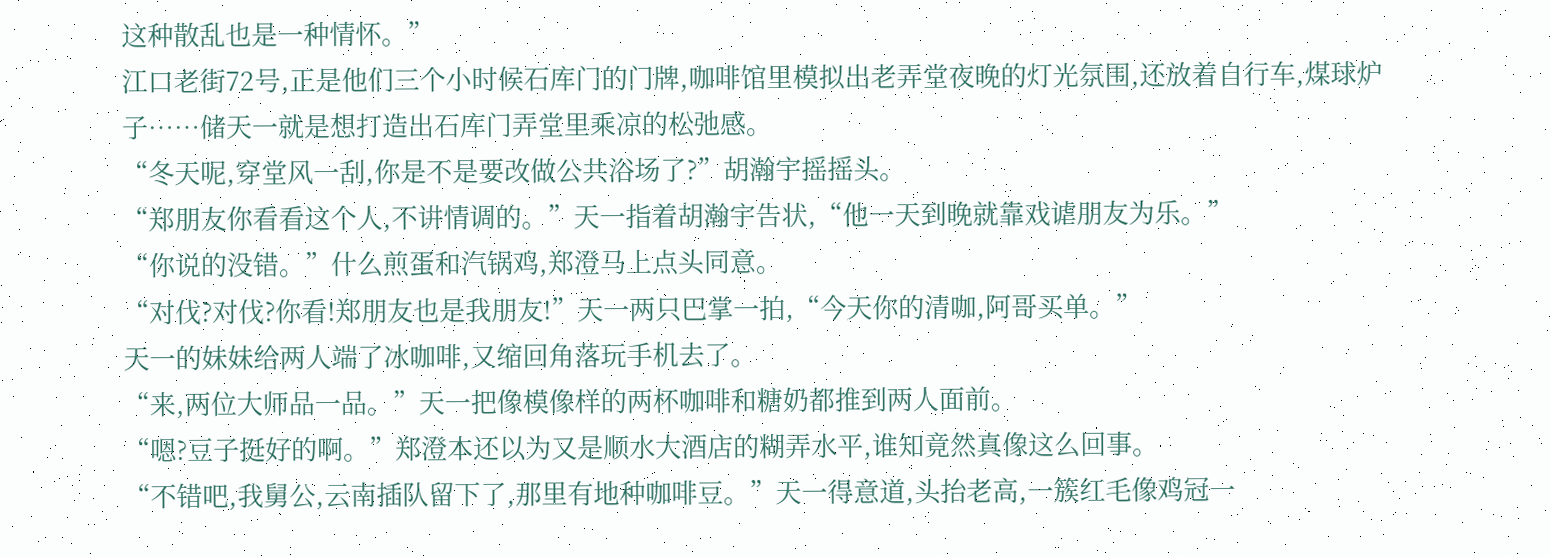这种散乱也是一种情怀。”
江口老街72号,正是他们三个小时候石库门的门牌,咖啡馆里模拟出老弄堂夜晚的灯光氛围,还放着自行车,煤球炉子……储天一就是想打造出石库门弄堂里乘凉的松弛感。
“冬天呢,穿堂风一刮,你是不是要改做公共浴场了?”胡瀚宇摇摇头。
“郑朋友你看看这个人,不讲情调的。”天一指着胡瀚宇告状,“他一天到晚就靠戏谑朋友为乐。”
“你说的没错。”什么煎蛋和汽锅鸡,郑澄马上点头同意。
“对伐?对伐?你看!郑朋友也是我朋友!”天一两只巴掌一拍,“今天你的清咖,阿哥买单。”
天一的妹妹给两人端了冰咖啡,又缩回角落玩手机去了。
“来,两位大师品一品。”天一把像模像样的两杯咖啡和糖奶都推到两人面前。
“嗯?豆子挺好的啊。”郑澄本还以为又是顺水大酒店的糊弄水平,谁知竟然真像这么回事。
“不错吧,我舅公,云南插队留下了,那里有地种咖啡豆。”天一得意道,头抬老高,一簇红毛像鸡冠一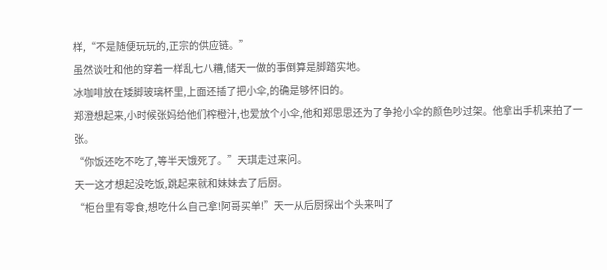样,“不是随便玩玩的,正宗的供应链。”
虽然谈吐和他的穿着一样乱七八糟,储天一做的事倒算是脚踏实地。
冰咖啡放在矮脚玻璃杯里,上面还插了把小伞,的确是够怀旧的。
郑澄想起来,小时候张妈给他们榨橙汁,也爱放个小伞,他和郑思思还为了争抢小伞的颜色吵过架。他拿出手机来拍了一张。
“你饭还吃不吃了,等半天饿死了。”天琪走过来问。
天一这才想起没吃饭,跳起来就和妹妹去了后厨。
“柜台里有零食,想吃什么自己拿!阿哥买单!”天一从后厨探出个头来叫了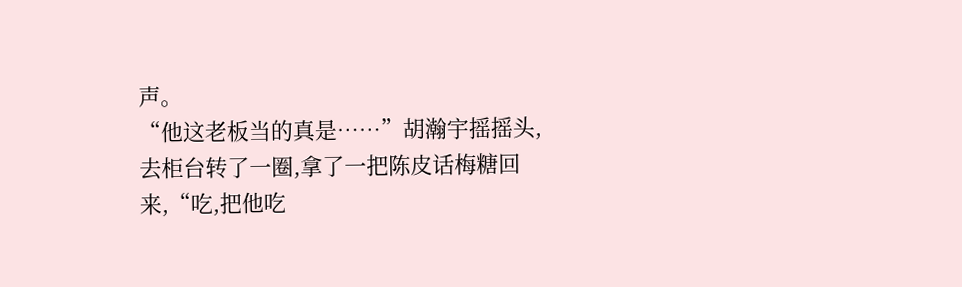声。
“他这老板当的真是……”胡瀚宇摇摇头,去柜台转了一圈,拿了一把陈皮话梅糖回来,“吃,把他吃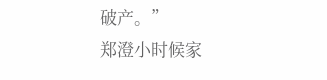破产。”
郑澄小时候家